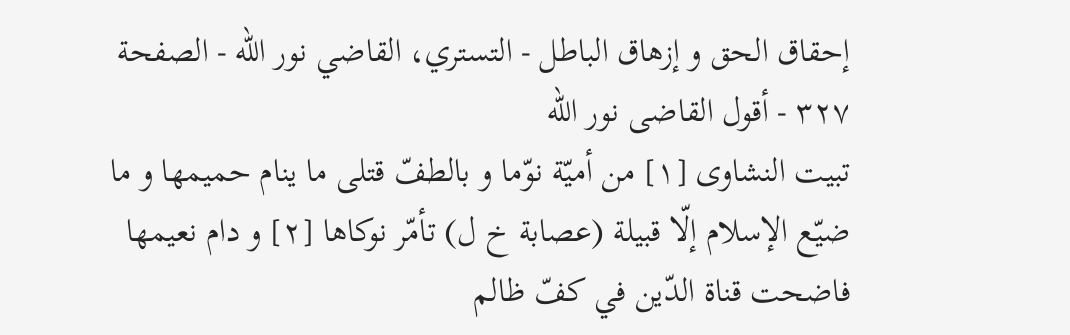إحقاق الحق و إزهاق الباطل - التستري، القاضي نور الله - الصفحة ٣٢٧ - أقول القاضى نور الله
تبيت النشاوى [١] من أميّة نوّما و بالطفّ قتلى ما ينام حميمها و ما ضيّع الإسلام إلّا قبيلة (عصابة خ ل) تأمّر نوكاها [٢] و دام نعيمها فاضحت قناة الدّين في كفّ ظالم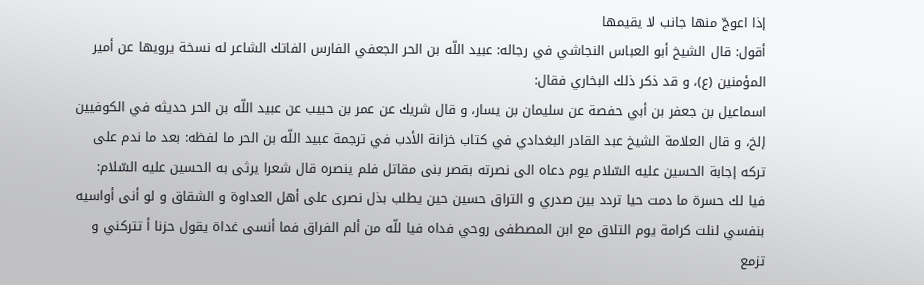إذا اعوجّ منها جانب لا يقيمها
أقول: قال الشيخ أبو العباس النجاشي في رجاله: عبيد اللّه بن الحر الجعفي الفارس الفاتك الشاعر له نسخة يرويها عن أمير المؤمنين (ع)، و قد ذكر ذلك البخاري فقال:
اسماعيل بن جعفر بن أبي حفصة عن سليمان بن يسار، و قال شريك عن عمر بن حبيب عن عبيد اللّه بن الحر حديثه في الكوفيين إلخ، و قال العلامة الشيخ عبد القادر البغدادي في كتاب خزانة الأدب في ترجمة عبيد اللّه بن الحر ما لفظه: بعد ما ندم على تركه إجابة الحسين عليه السّلام يوم دعاه الى نصرته بقصر بنى مقاتل فلم ينصره قال شعرا يرثى به الحسين عليه السّلام:
فيا لك حسرة ما دمت حيا تردد بين صدري و التراق حسين حين يطلب بذل نصرى على أهل العداوة و الشقاق و لو أنى أواسيه بنفسي لنلت كرامة يوم التلاق مع ابن المصطفى روحي فداه فيا للّه من ألم الفراق فما أنسى غداة يقول حزنا أ تتركني و تزمع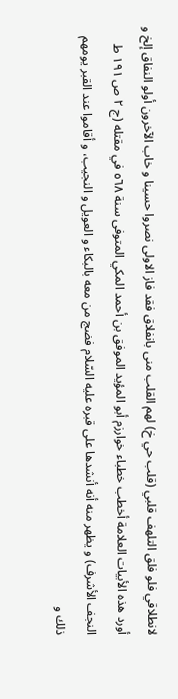لانطلاقي فلو فلق التلهف قلبي (قلب حي خ) لهم القلب منى بانفلاق فقد فاز الاولى نصروا حسينا و خاب الآخرون أولو النفاق إلخ و أورد هذه الأبيات العلامة أخطب خطباء خوارزم أبو المؤيد الموفق بن أحمد المكي المتوفى سنة ٥٦٨ في مقتله (ج ٢ ص ١٩١ ط النجف الأشرف) و يظهر منه أنه أنشدها على قبره عليه السّلام فضج من معه بالبكاء و العويل و النجيب، و أقاموا عند القبر يومهم ذلك و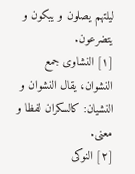ليلتهم يصلون و يبكون و يتضرعون.
[١] النشاوى جمع النشوان، يقال النشوان و النشيان: كالسكران لفظا و معنى.
[٢] النوكى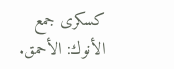كسكرى جمع الأنوك: الأحمق.